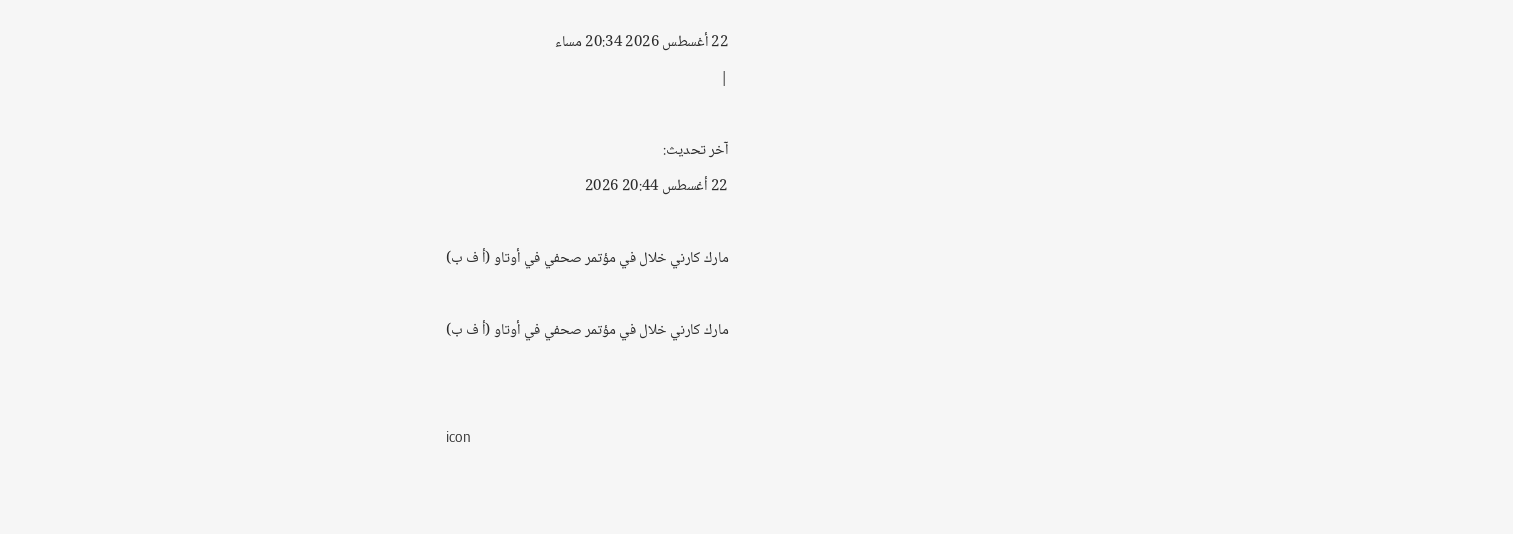22 أغسطس 2026 20:34 مساء
|

آخر تحديث:
22 أغسطس 20:44 2026

مارك كارني خلال في مؤتمر صحفي في أوتاو (أ ف ب)

مارك كارني خلال في مؤتمر صحفي في أوتاو (أ ف ب)


icon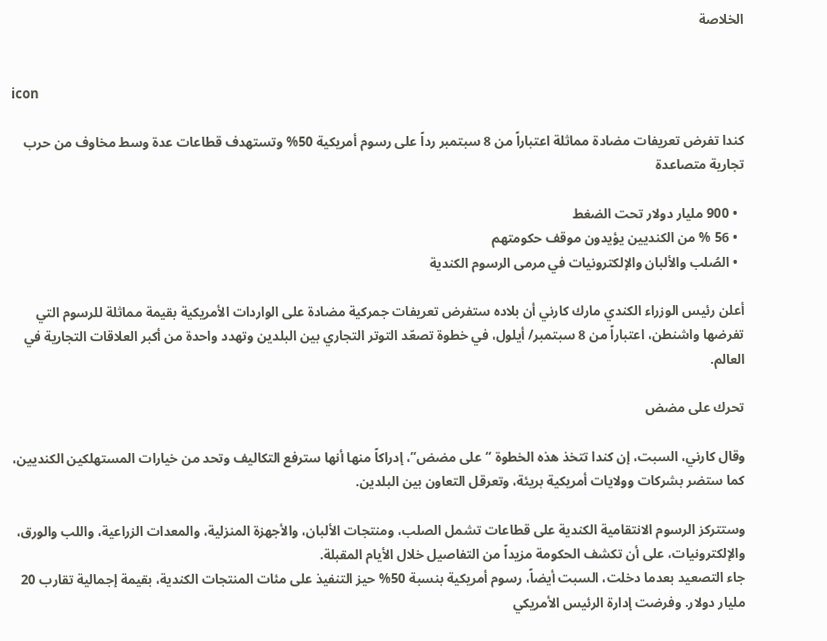الخلاصة


icon

كندا تفرض تعريفات مضادة مماثلة اعتباراً من 8 سبتمبر رداً على رسوم أمريكية 50% وتستهدف قطاعات عدة وسط مخاوف من حرب تجارية متصاعدة

  • 900 مليار دولار تحت الضغط
  • 56 % من الكنديين يؤيدون موقف حكومتهم
  • الصُلب والألبان والإلكترونيات في مرمى الرسوم الكندية

أعلن رئيس الوزراء الكندي مارك كارني أن بلاده ستفرض تعريفات جمركية مضادة على الواردات الأمريكية بقيمة مماثلة للرسوم التي تفرضها واشنطن، اعتباراً من 8 سبتمبر/ أيلول، في خطوة تصعّد التوتر التجاري بين البلدين وتهدد واحدة من أكبر العلاقات التجارية في العالم.

تحرك على مضض

وقال كارني، السبت، إن كندا تتخذ هذه الخطوة “على مضض”، إدراكاً منها أنها سترفع التكاليف وتحد من خيارات المستهلكين الكنديين، كما ستضر بشركات وولايات أمريكية بريئة، وتعرقل التعاون بين البلدين.

وستتركز الرسوم الانتقامية الكندية على قطاعات تشمل الصلب، ومنتجات الألبان، والأجهزة المنزلية، والمعدات الزراعية، واللب والورق، والإلكترونيات، على أن تكشف الحكومة مزيداً من التفاصيل خلال الأيام المقبلة.
جاء التصعيد بعدما دخلت، السبت أيضاً، رسوم أمريكية بنسبة 50% حيز التنفيذ على مئات المنتجات الكندية، بقيمة إجمالية تقارب 20 مليار دولار. وفرضت إدارة الرئيس الأمريكي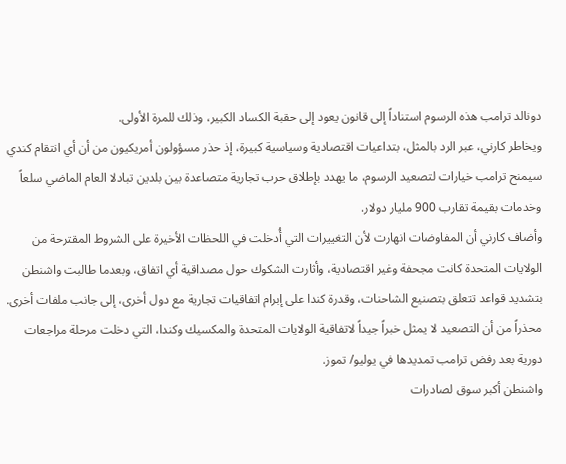دونالد ترامب هذه الرسوم استناداً إلى قانون يعود إلى حقبة الكساد الكبير، وذلك للمرة الأولى.
ويخاطر كارني، عبر الرد بالمثل، بتداعيات اقتصادية وسياسية كبيرة، إذ حذر مسؤولون أمريكيون من أن أي انتقام كندي سيمنح ترامب خيارات لتصعيد الرسوم، ما يهدد بإطلاق حرب تجارية متصاعدة بين بلدين تبادلا العام الماضي سلعاً وخدمات بقيمة تقارب 900 مليار دولار.
وأضاف كارني أن المفاوضات انهارت لأن التغييرات التي أُدخلت في اللحظات الأخيرة على الشروط المقترحة من الولايات ‌المتحدة كانت مجحفة وغير اقتصادية، وأثارت الشكوك حول مصداقية أي اتفاق، وبعدما طالبت واشنطن بتشديد قواعد تتعلق بتصنيع الشاحنات، وقدرة كندا على إبرام اتفاقيات تجارية مع دول أخرى، إلى جانب ملفات أخرى. محذراً من أن التصعيد لا يمثل خبراً جيداً لاتفاقية الولايات المتحدة والمكسيك وكندا، التي دخلت مرحلة مراجعات دورية بعد رفض ترامب تمديدها في يوليو/ تموز.
واشنطن أكبر سوق لصادرات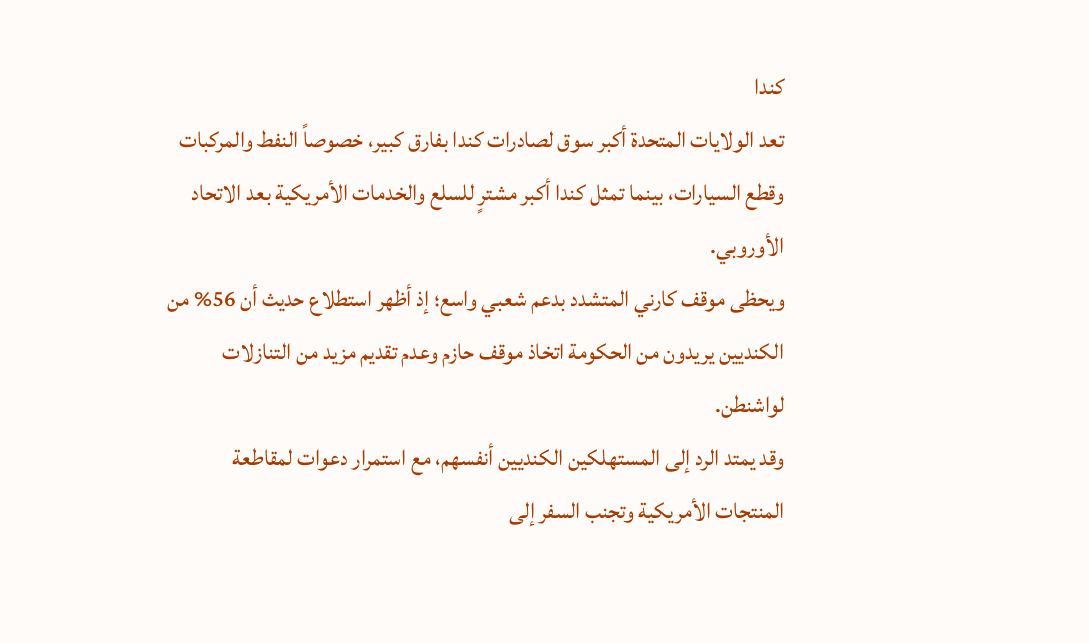كندا
تعد الولايات المتحدة أكبر سوق لصادرات كندا بفارق كبير، خصوصاً النفط والمركبات وقطع السيارات، بينما تمثل كندا أكبر مشترٍ للسلع والخدمات الأمريكية بعد الاتحاد الأوروبي.
ويحظى موقف كارني المتشدد بدعم شعبي واسع؛ إذ أظهر استطلاع حديث أن 56% من الكنديين يريدون من الحكومة اتخاذ موقف حازم وعدم تقديم مزيد من التنازلات لواشنطن.
وقد يمتد الرد إلى المستهلكين الكنديين أنفسهم، مع استمرار دعوات لمقاطعة المنتجات الأمريكية وتجنب السفر إلى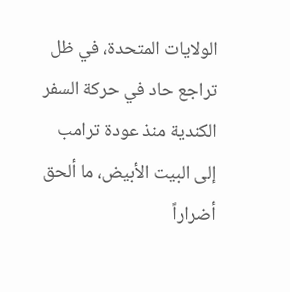الولايات المتحدة، في ظل تراجع حاد في حركة السفر الكندية منذ عودة ترامب إلى البيت الأبيض، ما ألحق أضراراً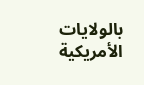بالولايات الأمريكية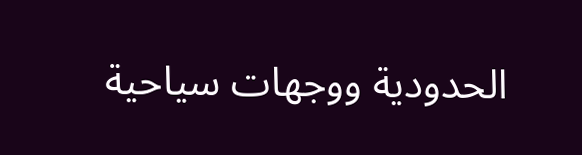الحدودية ووجهات سياحية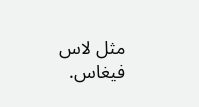مثل لاس فيغاس.